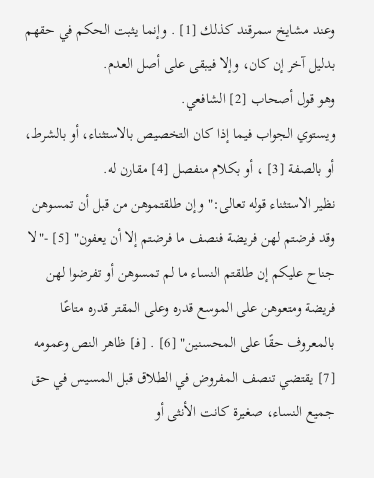وعند مشايخ سمرقند كذلك [1] . وإنما يثبت الحكم في حقهم بدليل آخر إن كان، وإلا فيبقى على أصل العدم.
وهو قول أصحاب [2] الشافعي.
ويستوي الجواب فيما إذا كان التخصيص بالاستثناء، أو بالشرط، أو بالصفة [3] ، أو بكلام منفصل [4] مقارن له.
نظير الاستثناء قوله تعالى:"وإن طلقتموهن من قبل أن تمسوهن وقد فرضتم لهن فريضة فنصف ما فرضتم إلا أن يعفون" [5] -"لا جناح عليكم إن طلقتم النساء ما لم تمسوهن أو تفرضوا لهن فريضة ومتعوهن على الموسع قدره وعلى المقتر قدره متاعًا بالمعروف حقًا على المحسنين" [6] . [فـ] ظاهر النص وعمومه [7] يقتضي تنصف المفروض في الطلاق قبل المسيس في حق جميع النساء، صغيرة كانت الأنثى أو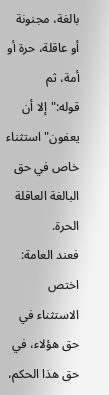بالغة، مجنونة أو عاقلة، حرة أو أمة، ثم قوله:"إلا أن يعفون"استثناء خاص في حق البالغة العاقلة الحرة.
فعند العامة: اختص الاستثناء في حق هؤلاء، في حق هذا الحكم،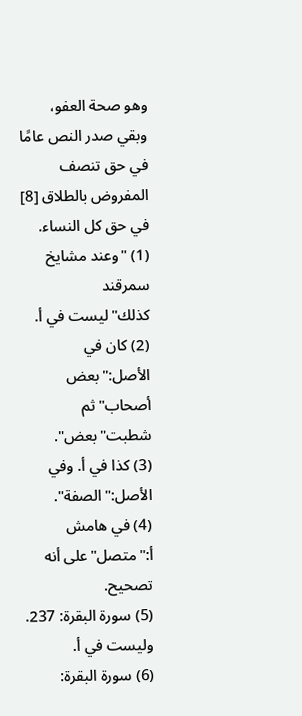وهو صحة العفو، وبقي صدر النص عامًا في حق تنصف المفروض بالطلاق [8] في حق كل النساء.
(1) "وعند مشايخ سمرقند كذلك"ليست في أ.
(2) كان في الأصل:"بعض أصحاب"ثم شطبت"بعض".
(3) كذا في أ. وفي الأصل:"الصفة".
(4) في هامش أ:"متصل"على أنه تصحيح.
(5) سورة البقرة: 237. وليست في أ.
(6) سورة البقرة: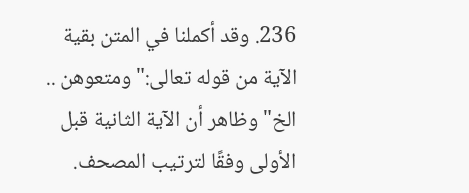236. وقد أكملنا في المتن بقية الآية من قوله تعالى:"ومتعوهن .. الخ"وظاهر أن الآية الثانية قبل الأولى وفقًا لترتيب المصحف.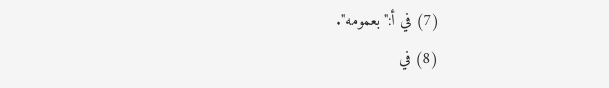(7) في أ:"بعمومه".
(8) في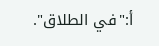أ:"في الطلاق".